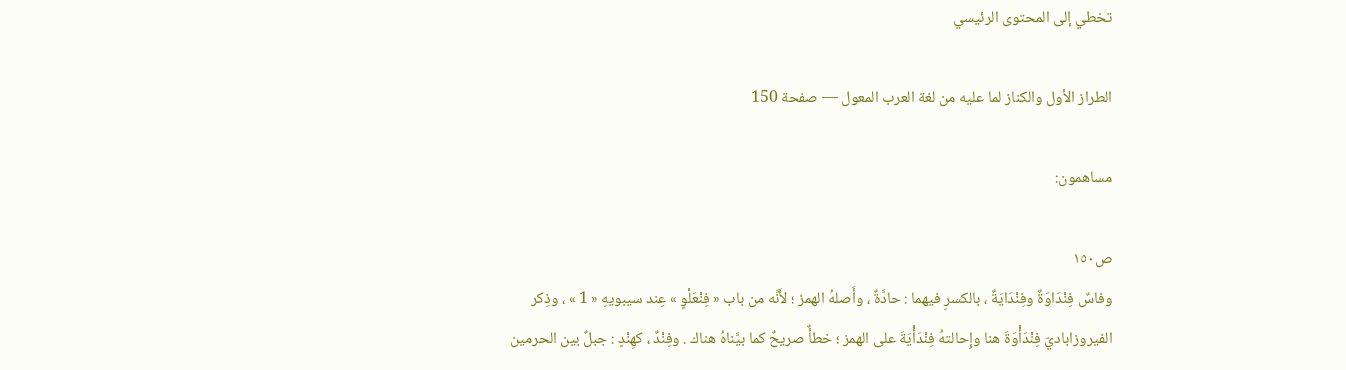تخطي إلى المحتوى الرئيسي

الطراز الأول والكناز لما عليه من لغة العرب المعول — صفحة 150

مساهمون:

ص١٥٠
وفاسٌ فِنْدَاوَةٌ وفِنْدَايَةٌ ، بالكسرِ فيهما : حادَّةٌ ، وأَصلهُ الهمز ؛ لأَنَّه من باب « فِنْعَلْوٍ » عِند سيبويهِ « 1 » ، وذِكر الفيروزاباديّ فِنْدَأْوَةَ هنا وإِحالتهُ فِنْدَأْيَةَ على الهمز ؛ خطأٌ صريحٌ كما بيَّناهُ هناك . وفِنْدٌ ، كهِنْدٍ : جبلٌ بين الحرمين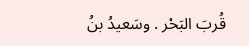قُربَ البَحْر . وسَعيدُ بنُ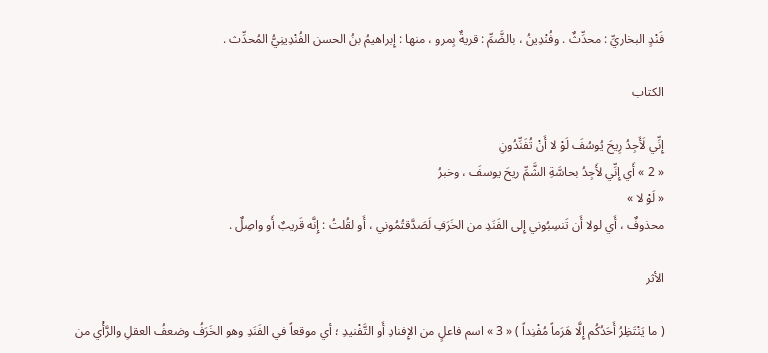فَنْدٍ البخاريِّ : محدِّثٌ . وفُنْدِينُ ، بالضَّمِّ : قريةٌ بِمرو ، منها : إِبراهيمُ بنُ الحسن الفُنْدِينِيُّ المُحدِّث .

الكتاب

إِنِّي لَأَجِدُ رِيحَ يُوسُفَ لَوْ لا أَنْ تُفَنِّدُونِ
« 2 » أَي إِنِّي لأَجِدُ بحاسَّةِ الشَّمِّ ريحَ يوسفَ ، وخبرُ
« لَوْ لا »
محذوفٌ ، أَي لولا أَن تَنسِبُوني إِلى الفَنَدِ من الخَرَفِ لَصَدَّقتُمُوني ، أَو لقُلتُ : إِنَّه قَريبٌ أَو واصِلٌ .

الأثر

( ما يَنْتَظِرُ أَحَدُكُم إِلَّا هَرَماً مُفْنِداً ) « 3 » اسم فاعلٍ من الإِفنادِ أَو التَّفْنيدِ ؛ أي موقعاً في الفَنَدِ وهو الخَرَفُ وضعفُ العقلِ والرَّأْي من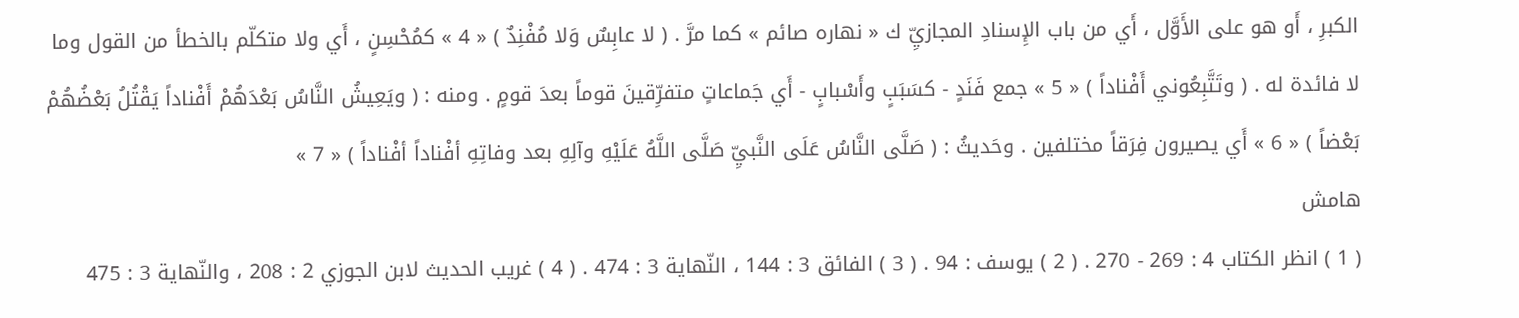الكبرِ ، أَو هو على الأَوَّل ، أَي من باب الإِسنادِ المجازيِّ ك « نهاره صائم » كما مرَّ . ( لا عابِسٌ وَلا مُفْنِدٌ ) « 4 » كمُحْسِنٍ ، أَي ولا متكلّم بالخطأ من القول وما لا فائدة له . ( وتَتَّبِعُوني أَفْناداً ) « 5 » جمع فَنَدٍ - كسَبَبٍ وأَسْبابٍ - أَي جَماعاتٍ متفرِّقينَ قوماً بعدَ قومٍ . ومنه : ( ويَعِيشُ النَّاسُ بَعْدَهُمْ أَفْناداً يَقْتُلُ بَعْضُهُمْ بَعْضاً ) « 6 » أَي يصيرون فِرَقاً مختلفين . وحَديثُ : ( صَلَّى النَّاسُ عَلَى النَّبيِّ صَلَّى اللَّهُ عَلَيْهِ وآلِهِ بعد وفاتِهِ أفْناداً أفْناداً ) « 7 »
هامش
( 1 ) انظر الكتاب 4 : 269 - 270 . ( 2 ) يوسف : 94 . ( 3 ) الفائق 3 : 144 ، النّهاية 3 : 474 . ( 4 ) غريب الحديث لابن الجوزي 2 : 208 ، والنّهاية 3 : 475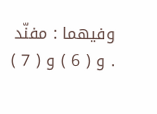وفيهما : مفنّد . و ( 6 ) و ( 7 )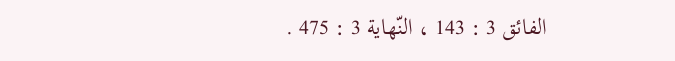الفائق 3 : 143 ، النّهاية 3 : 475 .